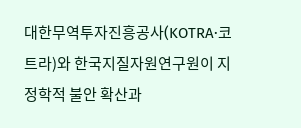대한무역투자진흥공사(KOTRA·코트라)와 한국지질자원연구원이 지정학적 불안 확산과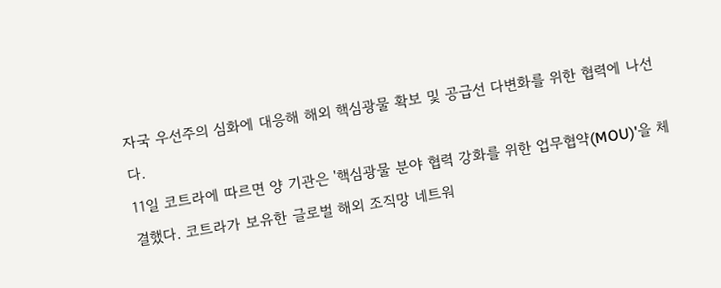자국 우선주의 심화에 대응해 해외 핵심광물 확보 및 공급선 다변화를 위한 협력에 나선다.
11일 코트라에 따르면 양 기관은 '핵심광물 분야 협력 강화를 위한 업무협약(MOU)'을 체결했다. 코트라가 보유한 글로벌 해외 조직망 네트워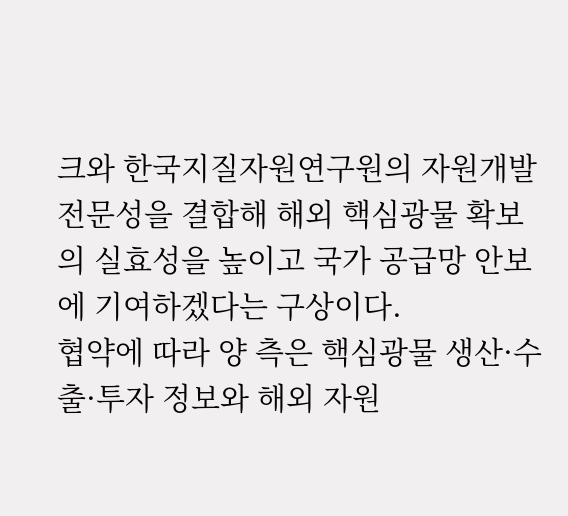크와 한국지질자원연구원의 자원개발 전문성을 결합해 해외 핵심광물 확보의 실효성을 높이고 국가 공급망 안보에 기여하겠다는 구상이다.
협약에 따라 양 측은 핵심광물 생산·수출·투자 정보와 해외 자원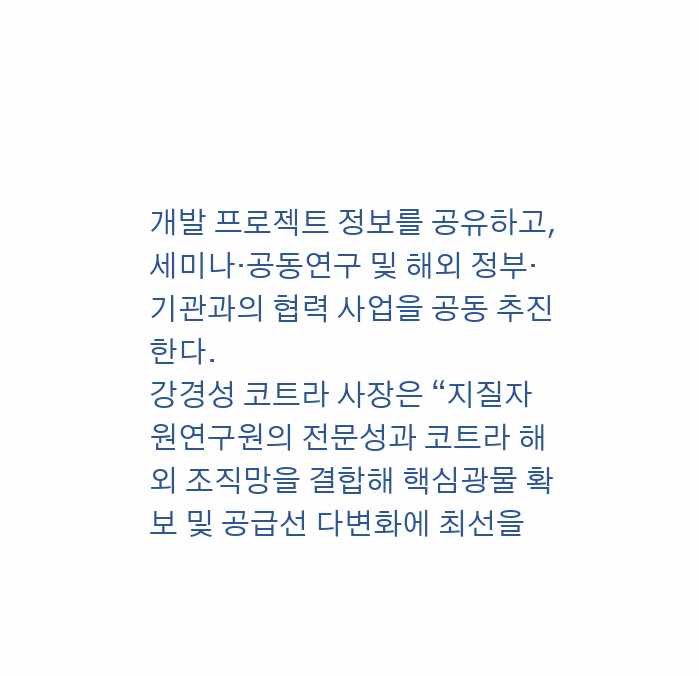개발 프로젝트 정보를 공유하고, 세미나·공동연구 및 해외 정부·기관과의 협력 사업을 공동 추진한다.
강경성 코트라 사장은 “지질자원연구원의 전문성과 코트라 해외 조직망을 결합해 핵심광물 확보 및 공급선 다변화에 최선을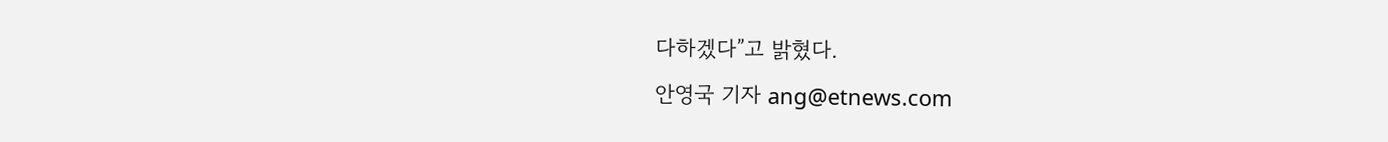다하겠다”고 밝혔다.
안영국 기자 ang@etnews.com